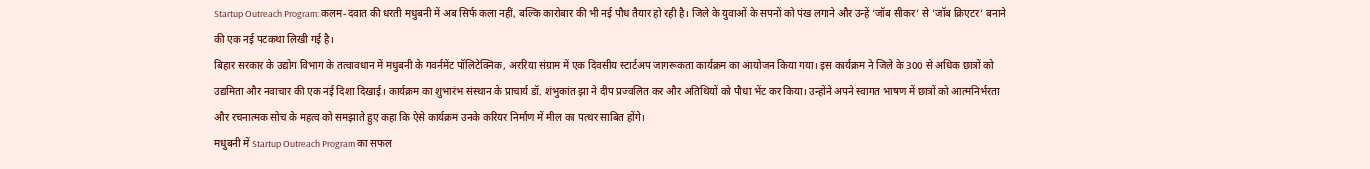Startup Outreach Program: कलम-दवात की धरती मधुबनी में अब सिर्फ कला नहीं, बल्कि कारोबार की भी नई पौध तैयार हो रही है। जिले के युवाओं के सपनों को पंख लगाने और उन्हें ‘जॉब सीकर’ से ‘जॉब क्रिएटर’ बनाने की एक नई पटकथा लिखी गई है।
बिहार सरकार के उद्योग विभाग के तत्वावधान में मधुबनी के गवर्नमेंट पॉलिटेक्निक, अररिया संग्राम में एक दिवसीय स्टार्टअप जागरूकता कार्यक्रम का आयोजन किया गया। इस कार्यक्रम ने जिले के 300 से अधिक छात्रों को उद्यमिता और नवाचार की एक नई दिशा दिखाई। कार्यक्रम का शुभारंभ संस्थान के प्राचार्य डॉ. शंभुकांत झा ने दीप प्रज्वलित कर और अतिथियों को पौधा भेंट कर किया। उन्होंने अपने स्वागत भाषण में छात्रों को आत्मनिर्भरता और रचनात्मक सोच के महत्व को समझाते हुए कहा कि ऐसे कार्यक्रम उनके करियर निर्माण में मील का पत्थर साबित होंगे।
मधुबनी में Startup Outreach Program का सफल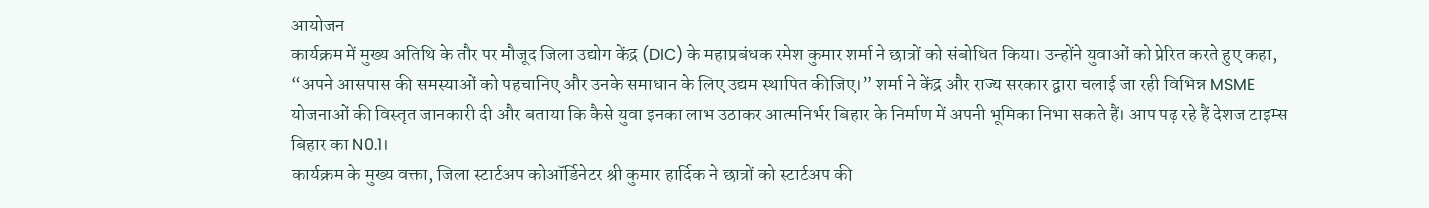आयोजन
कार्यक्रम में मुख्य अतिथि के तौर पर मौजूद जिला उद्योग केंद्र (DIC) के महाप्रबंधक रमेश कुमार शर्मा ने छात्रों को संबोधित किया। उन्होंने युवाओं को प्रेरित करते हुए कहा, “अपने आसपास की समस्याओं को पहचानिए और उनके समाधान के लिए उद्यम स्थापित कीजिए।” शर्मा ने केंद्र और राज्य सरकार द्वारा चलाई जा रही विभिन्न MSME योजनाओं की विस्तृत जानकारी दी और बताया कि कैसे युवा इनका लाभ उठाकर आत्मनिर्भर बिहार के निर्माण में अपनी भूमिका निभा सकते हैं। आप पढ़ रहे हैं देशज टाइम्स बिहार का N0.1।
कार्यक्रम के मुख्य वक्ता, जिला स्टार्टअप कोऑर्डिनेटर श्री कुमार हार्दिक ने छात्रों को स्टार्टअप की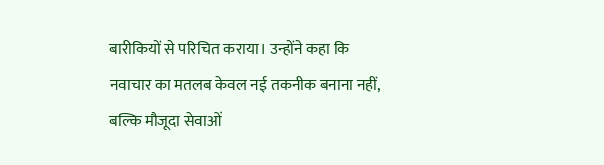बारीकियों से परिचित कराया। उन्होंने कहा कि नवाचार का मतलब केवल नई तकनीक बनाना नहीं, बल्कि मौजूदा सेवाओं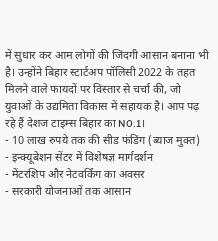में सुधार कर आम लोगों की जिंदगी आसान बनाना भी है। उन्होंने बिहार स्टार्टअप पॉलिसी 2022 के तहत मिलने वाले फायदों पर विस्तार से चर्चा की, जो युवाओं के उद्यमिता विकास में सहायक है। आप पढ़ रहे हैं देशज टाइम्स बिहार का N0.1।
- 10 लाख रुपये तक की सीड फंडिंग (ब्याज मुक्त)
- इन्क्यूबेशन सेंटर में विशेषज्ञ मार्गदर्शन
- मेंटरशिप और नेटवर्किंग का अवसर
- सरकारी योजनाओं तक आसान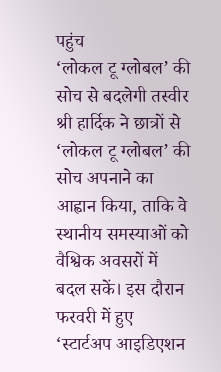पहुंच
‘लोकल टू ग्लोबल’ की सोच से बदलेगी तस्वीर
श्री हार्दिक ने छात्रों से ‘लोकल टू ग्लोबल’ की सोच अपनाने का आह्वान किया, ताकि वे स्थानीय समस्याओं को वैश्विक अवसरों में बदल सकें। इस दौरान फरवरी में हुए ‘स्टार्टअप आइडिएशन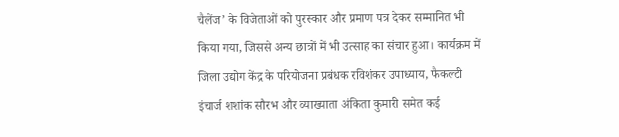चैलेंज’ के विजेताओं को पुरस्कार और प्रमाण पत्र देकर सम्मानित भी किया गया, जिससे अन्य छात्रों में भी उत्साह का संचार हुआ। कार्यक्रम में जिला उद्योग केंद्र के परियोजना प्रबंधक रविशंकर उपाध्याय, फैकल्टी इंचार्ज शशांक सौरभ और व्याख्याता अंकिता कुमारी समेत कई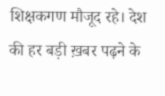शिक्षकगण मौजूद रहे। देश की हर बड़ी ख़बर पढ़ने के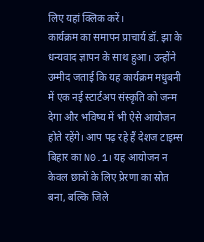लिए यहां क्लिक करें।
कार्यक्रम का समापन प्राचार्य डॉ. झा के धन्यवाद ज्ञापन के साथ हुआ। उन्होंने उम्मीद जताई कि यह कार्यक्रम मधुबनी में एक नई स्टार्टअप संस्कृति को जन्म देगा और भविष्य में भी ऐसे आयोजन होते रहेंगे। आप पढ़ रहे हैं देशज टाइम्स बिहार का N0.1। यह आयोजन न केवल छात्रों के लिए प्रेरणा का स्रोत बना, बल्कि जिले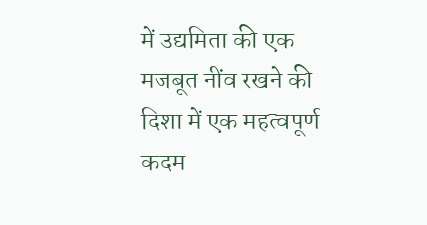में उद्यमिता की एक मजबूत नींव रखने की दिशा में एक महत्वपूर्ण कदम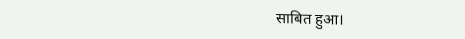साबित हुआ।